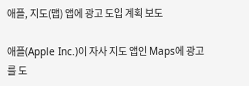애플, 지도(맵) 앱에 광고 도입 계획 보도

애플(Apple Inc.)이 자사 지도 앱인 Maps에 광고를 도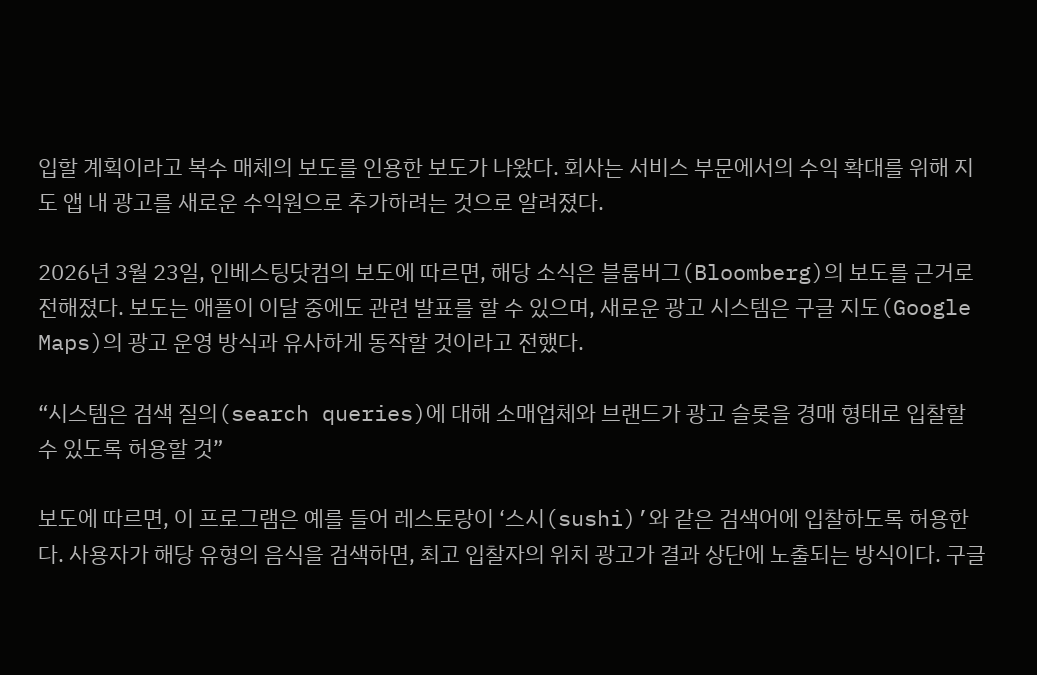입할 계획이라고 복수 매체의 보도를 인용한 보도가 나왔다. 회사는 서비스 부문에서의 수익 확대를 위해 지도 앱 내 광고를 새로운 수익원으로 추가하려는 것으로 알려졌다.

2026년 3월 23일, 인베스팅닷컴의 보도에 따르면, 해당 소식은 블룸버그(Bloomberg)의 보도를 근거로 전해졌다. 보도는 애플이 이달 중에도 관련 발표를 할 수 있으며, 새로운 광고 시스템은 구글 지도(Google Maps)의 광고 운영 방식과 유사하게 동작할 것이라고 전했다.

“시스템은 검색 질의(search queries)에 대해 소매업체와 브랜드가 광고 슬롯을 경매 형태로 입찰할 수 있도록 허용할 것”

보도에 따르면, 이 프로그램은 예를 들어 레스토랑이 ‘스시(sushi)’와 같은 검색어에 입찰하도록 허용한다. 사용자가 해당 유형의 음식을 검색하면, 최고 입찰자의 위치 광고가 결과 상단에 노출되는 방식이다. 구글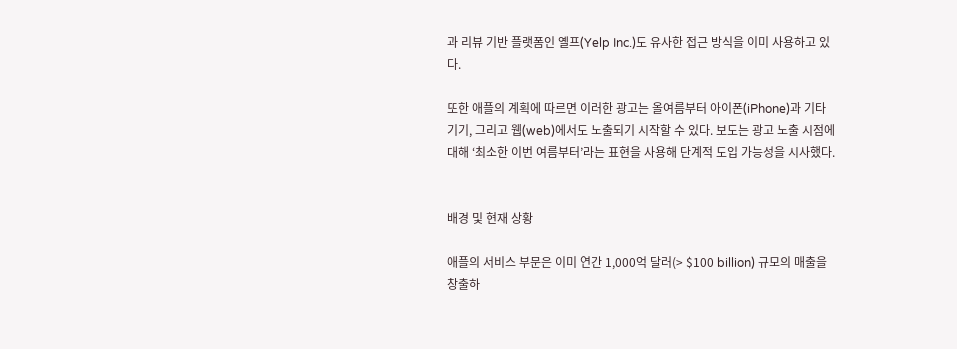과 리뷰 기반 플랫폼인 옐프(Yelp Inc.)도 유사한 접근 방식을 이미 사용하고 있다.

또한 애플의 계획에 따르면 이러한 광고는 올여름부터 아이폰(iPhone)과 기타 기기, 그리고 웹(web)에서도 노출되기 시작할 수 있다. 보도는 광고 노출 시점에 대해 ‘최소한 이번 여름부터’라는 표현을 사용해 단계적 도입 가능성을 시사했다.


배경 및 현재 상황

애플의 서비스 부문은 이미 연간 1,000억 달러(> $100 billion) 규모의 매출을 창출하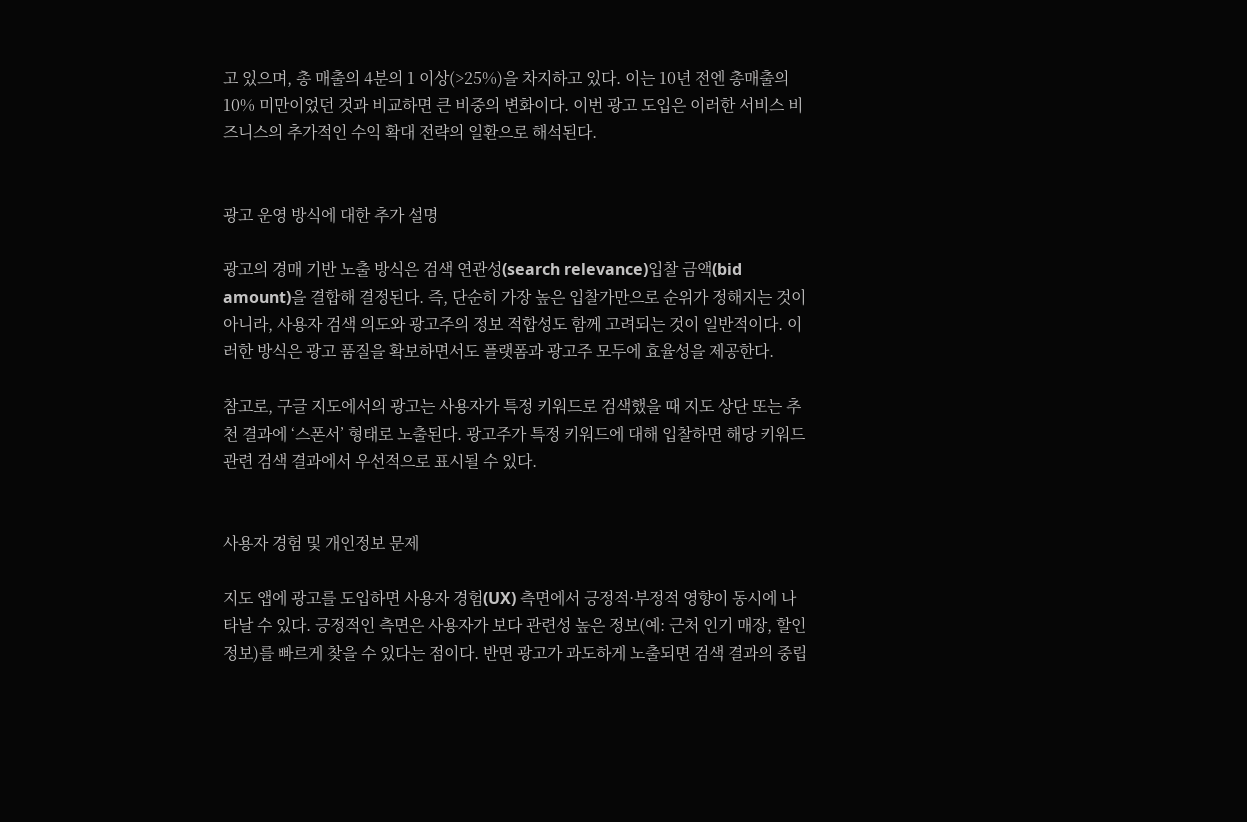고 있으며, 총 매출의 4분의 1 이상(>25%)을 차지하고 있다. 이는 10년 전엔 총매출의 10% 미만이었던 것과 비교하면 큰 비중의 변화이다. 이번 광고 도입은 이러한 서비스 비즈니스의 추가적인 수익 확대 전략의 일환으로 해석된다.


광고 운영 방식에 대한 추가 설명

광고의 경매 기반 노출 방식은 검색 연관성(search relevance)입찰 금액(bid amount)을 결합해 결정된다. 즉, 단순히 가장 높은 입찰가만으로 순위가 정해지는 것이 아니라, 사용자 검색 의도와 광고주의 정보 적합성도 함께 고려되는 것이 일반적이다. 이러한 방식은 광고 품질을 확보하면서도 플랫폼과 광고주 모두에 효율성을 제공한다.

참고로, 구글 지도에서의 광고는 사용자가 특정 키워드로 검색했을 때 지도 상단 또는 추천 결과에 ‘스폰서’ 형태로 노출된다. 광고주가 특정 키워드에 대해 입찰하면 해당 키워드 관련 검색 결과에서 우선적으로 표시될 수 있다.


사용자 경험 및 개인정보 문제

지도 앱에 광고를 도입하면 사용자 경험(UX) 측면에서 긍정적·부정적 영향이 동시에 나타날 수 있다. 긍정적인 측면은 사용자가 보다 관련성 높은 정보(예: 근처 인기 매장, 할인 정보)를 빠르게 찾을 수 있다는 점이다. 반면 광고가 과도하게 노출되면 검색 결과의 중립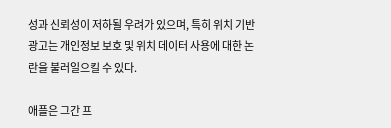성과 신뢰성이 저하될 우려가 있으며, 특히 위치 기반 광고는 개인정보 보호 및 위치 데이터 사용에 대한 논란을 불러일으킬 수 있다.

애플은 그간 프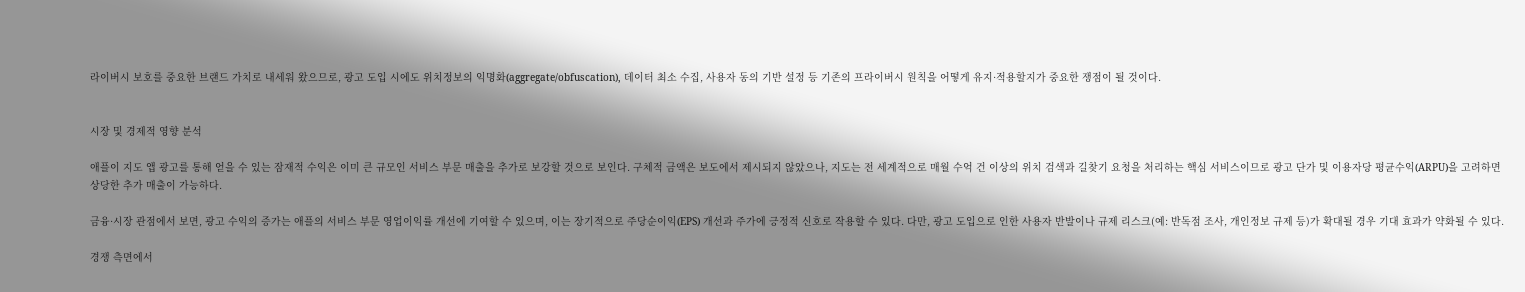라이버시 보호를 중요한 브랜드 가치로 내세워 왔으므로, 광고 도입 시에도 위치정보의 익명화(aggregate/obfuscation), 데이터 최소 수집, 사용자 동의 기반 설정 등 기존의 프라이버시 원칙을 어떻게 유지·적용할지가 중요한 쟁점이 될 것이다.


시장 및 경제적 영향 분석

애플이 지도 앱 광고를 통해 얻을 수 있는 잠재적 수익은 이미 큰 규모인 서비스 부문 매출을 추가로 보강할 것으로 보인다. 구체적 금액은 보도에서 제시되지 않았으나, 지도는 전 세계적으로 매월 수억 건 이상의 위치 검색과 길찾기 요청을 처리하는 핵심 서비스이므로 광고 단가 및 이용자당 평균수익(ARPU)을 고려하면 상당한 추가 매출이 가능하다.

금융·시장 관점에서 보면, 광고 수익의 증가는 애플의 서비스 부문 영업이익률 개선에 기여할 수 있으며, 이는 장기적으로 주당순이익(EPS) 개선과 주가에 긍정적 신호로 작용할 수 있다. 다만, 광고 도입으로 인한 사용자 반발이나 규제 리스크(예: 반독점 조사, 개인정보 규제 등)가 확대될 경우 기대 효과가 약화될 수 있다.

경쟁 측면에서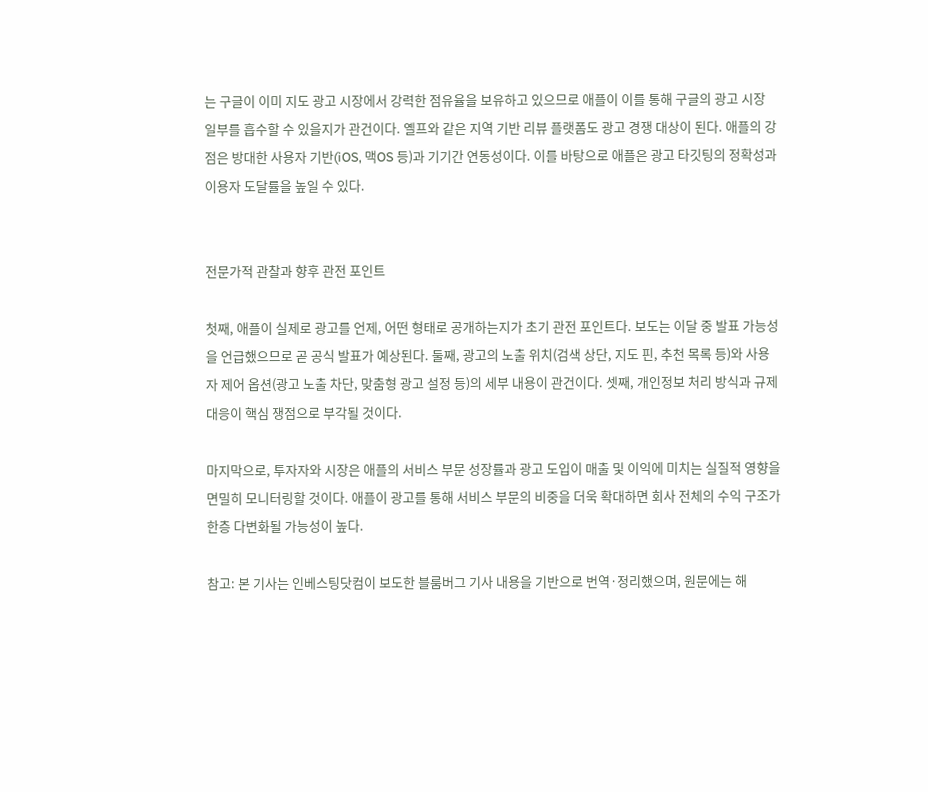는 구글이 이미 지도 광고 시장에서 강력한 점유율을 보유하고 있으므로 애플이 이를 통해 구글의 광고 시장 일부를 흡수할 수 있을지가 관건이다. 옐프와 같은 지역 기반 리뷰 플랫폼도 광고 경쟁 대상이 된다. 애플의 강점은 방대한 사용자 기반(iOS, 맥OS 등)과 기기간 연동성이다. 이를 바탕으로 애플은 광고 타깃팅의 정확성과 이용자 도달률을 높일 수 있다.


전문가적 관찰과 향후 관전 포인트

첫째, 애플이 실제로 광고를 언제, 어떤 형태로 공개하는지가 초기 관전 포인트다. 보도는 이달 중 발표 가능성을 언급했으므로 곧 공식 발표가 예상된다. 둘째, 광고의 노출 위치(검색 상단, 지도 핀, 추천 목록 등)와 사용자 제어 옵션(광고 노출 차단, 맞춤형 광고 설정 등)의 세부 내용이 관건이다. 셋째, 개인정보 처리 방식과 규제 대응이 핵심 쟁점으로 부각될 것이다.

마지막으로, 투자자와 시장은 애플의 서비스 부문 성장률과 광고 도입이 매출 및 이익에 미치는 실질적 영향을 면밀히 모니터링할 것이다. 애플이 광고를 통해 서비스 부문의 비중을 더욱 확대하면 회사 전체의 수익 구조가 한층 다변화될 가능성이 높다.

참고: 본 기사는 인베스팅닷컴이 보도한 블룸버그 기사 내용을 기반으로 번역·정리했으며, 원문에는 해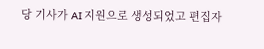당 기사가 AI 지원으로 생성되었고 편집자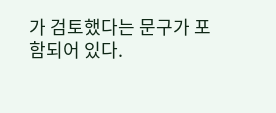가 검토했다는 문구가 포함되어 있다.